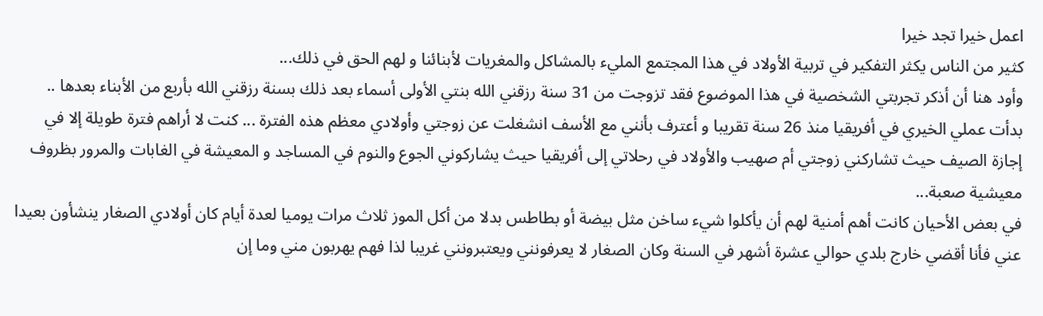اعمل خيرا تجد خيرا
كثير من الناس يكثر التفكير في تربية الأولاد في هذا المجتمع المليء بالمشاكل والمغريات لأبنائنا و لهم الحق في ذلك...
وأود هنا أن أذكر تجربتي الشخصية في هذا الموضوع فقد تزوجت من 31 سنة رزقني الله بنتي الأولى أسماء بعد ذلك بسنة رزقني الله بأربع من الأبناء بعدها ..
بدأت عملي الخيري في أفريقيا منذ 26 سنة تقريبا و أعترف بأنني مع الأسف انشغلت عن زوجتي وأولادي معظم هذه الفترة ... كنت لا أراهم فترة طويلة إلا في إجازة الصيف حيث تشاركني زوجتي أم صهيب والأولاد في رحلاتي إلى أفريقيا حيث يشاركوني الجوع والنوم في المساجد و المعيشة في الغابات والمرور بظروف معيشية صعبة...
في بعض الأحيان كانت أهم أمنية لهم أن يأكلوا شيء ساخن مثل بيضة أو بطاطس بدلا من أكل الموز ثلاث مرات يوميا لعدة أيام كان أولادي الصغار ينشأون بعيدا عني فأنا أقضي خارج بلدي حوالي عشرة أشهر في السنة وكان الصغار لا يعرفونني ويعتبرونني غريبا لذا فهم يهربون مني وما إن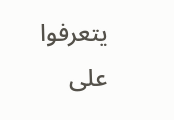يتعرفوا على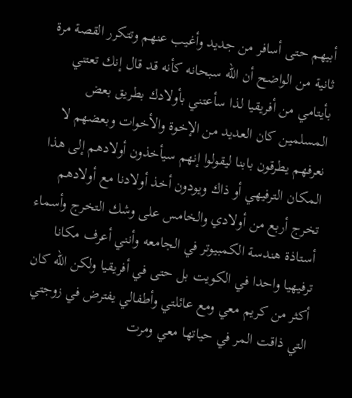أبيهم حتى أسافر من جديد وأغيب عنهم وتتكرر القصة مرة ثانية من الواضح أن الله سبحانه كأنه قد قال إنك تعتني بأيتامي من أفريقيا لذا سأعتني بأولادك بطريق بعض المسلمين كان العديد من الإخوة والأخوات وبعضهم لا نعرفهم يطرقون بابنا ليقولوا إنهم سيأخذون أولادهم إلى هذا المكان الترفيهي أو ذاك ويودون أخذ أولادنا مع أولادهم تخرج أربع من أولادي والخامس على وشك التخرج وأسماء أستاذة هندسة الكمبيوتر في الجامعه وأنني أعرف مكانا ترفيهيا واحدا في الكويت بل حتى في أفريقيا ولكن الله كان أكثر من كريم معي ومع عائلتي وأطفالي يفترض في زوجتي التي ذاقت المر في حياتها معي ومرت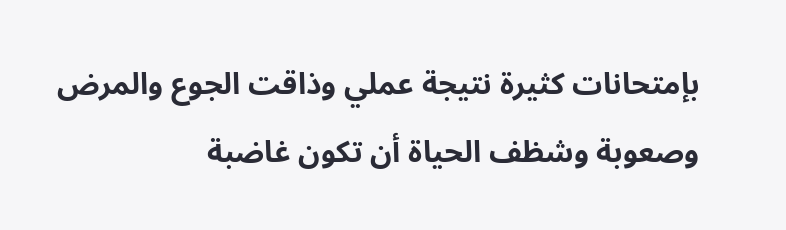بإمتحانات كثيرة نتيجة عملي وذاقت الجوع والمرض وصعوبة وشظف الحياة أن تكون غاضبة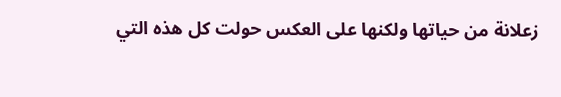زعلانة من حياتها ولكنها على العكس حولت كل هذه التي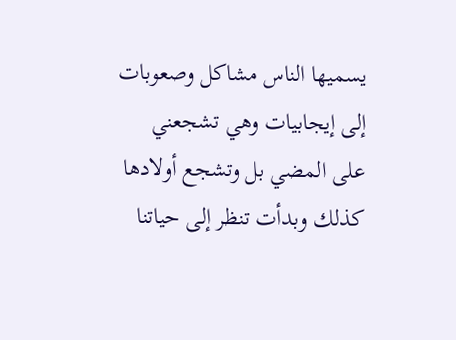يسميها الناس مشاكل وصعوبات إلى إيجابيات وهي تشجعني على المضي بل وتشجع أولادها كذلك وبدأت تنظر إلى حياتنا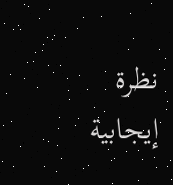نظرة إيجابية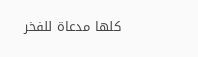كلها مدعاة للفخر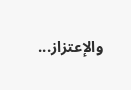والإعتزاز...